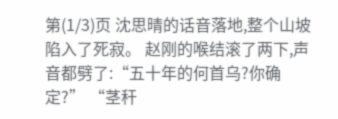第(1/3)页 沈思晴的话音落地,整个山坡陷入了死寂。 赵刚的喉结滚了两下,声音都劈了:“五十年的何首乌?你确定?” “茎秆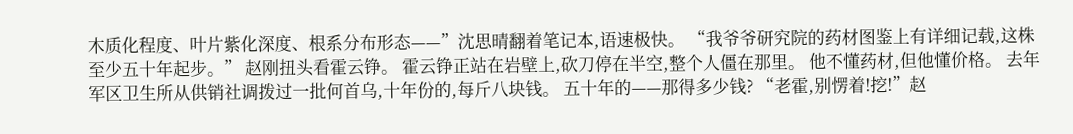木质化程度、叶片紫化深度、根系分布形态——”沈思晴翻着笔记本,语速极快。 “我爷爷研究院的药材图鉴上有详细记载,这株至少五十年起步。” 赵刚扭头看霍云铮。 霍云铮正站在岩壁上,砍刀停在半空,整个人僵在那里。 他不懂药材,但他懂价格。 去年军区卫生所从供销社调拨过一批何首乌,十年份的,每斤八块钱。 五十年的——那得多少钱? “老霍,别愣着!挖!”赵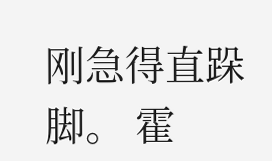刚急得直跺脚。 霍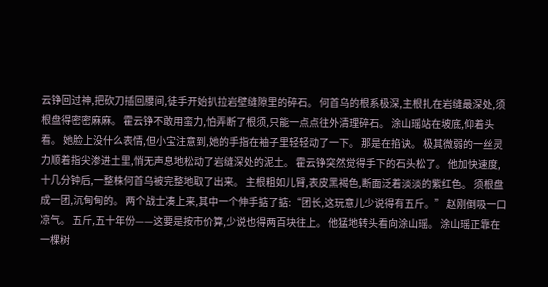云铮回过神,把砍刀插回腰间,徒手开始扒拉岩壁缝隙里的碎石。 何首乌的根系极深,主根扎在岩缝最深处,须根盘得密密麻麻。 霍云铮不敢用蛮力,怕弄断了根须,只能一点点往外清理碎石。 涂山瑶站在坡底,仰着头看。 她脸上没什么表情,但小宝注意到,她的手指在袖子里轻轻动了一下。 那是在掐诀。 极其微弱的一丝灵力顺着指尖渗进土里,悄无声息地松动了岩缝深处的泥土。 霍云铮突然觉得手下的石头松了。 他加快速度,十几分钟后,一整株何首乌被完整地取了出来。 主根粗如儿臂,表皮黑褐色,断面泛着淡淡的紫红色。 须根盘成一团,沉甸甸的。 两个战士凑上来,其中一个伸手掂了掂:“团长,这玩意儿少说得有五斤。” 赵刚倒吸一口凉气。 五斤,五十年份——这要是按市价算,少说也得两百块往上。 他猛地转头看向涂山瑶。 涂山瑶正靠在一棵树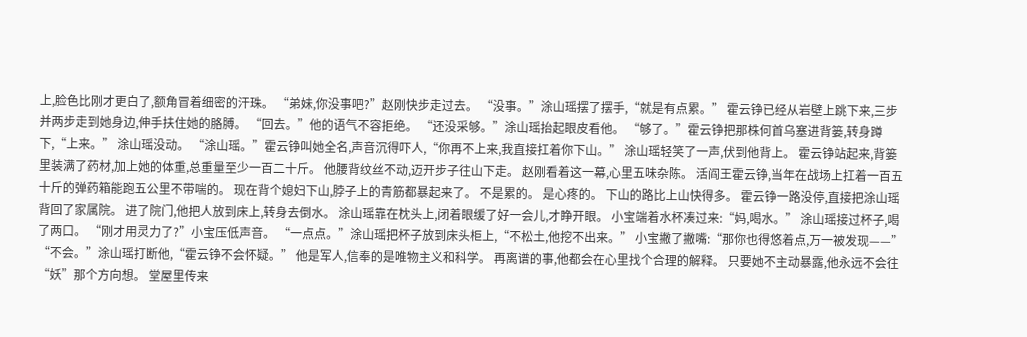上,脸色比刚才更白了,额角冒着细密的汗珠。 “弟妹,你没事吧?”赵刚快步走过去。 “没事。”涂山瑶摆了摆手,“就是有点累。” 霍云铮已经从岩壁上跳下来,三步并两步走到她身边,伸手扶住她的胳膊。 “回去。”他的语气不容拒绝。 “还没采够。”涂山瑶抬起眼皮看他。 “够了。”霍云铮把那株何首乌塞进背篓,转身蹲下,“上来。” 涂山瑶没动。 “涂山瑶。”霍云铮叫她全名,声音沉得吓人,“你再不上来,我直接扛着你下山。” 涂山瑶轻笑了一声,伏到他背上。 霍云铮站起来,背篓里装满了药材,加上她的体重,总重量至少一百二十斤。 他腰背纹丝不动,迈开步子往山下走。 赵刚看着这一幕,心里五味杂陈。 活阎王霍云铮,当年在战场上扛着一百五十斤的弹药箱能跑五公里不带喘的。 现在背个媳妇下山,脖子上的青筋都暴起来了。 不是累的。 是心疼的。 下山的路比上山快得多。 霍云铮一路没停,直接把涂山瑶背回了家属院。 进了院门,他把人放到床上,转身去倒水。 涂山瑶靠在枕头上,闭着眼缓了好一会儿,才睁开眼。 小宝端着水杯凑过来:“妈,喝水。” 涂山瑶接过杯子,喝了两口。 “刚才用灵力了?”小宝压低声音。 “一点点。”涂山瑶把杯子放到床头柜上,“不松土,他挖不出来。” 小宝撇了撇嘴:“那你也得悠着点,万一被发现——” “不会。”涂山瑶打断他,“霍云铮不会怀疑。” 他是军人,信奉的是唯物主义和科学。 再离谱的事,他都会在心里找个合理的解释。 只要她不主动暴露,他永远不会往“妖”那个方向想。 堂屋里传来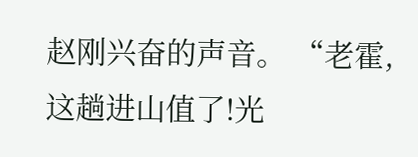赵刚兴奋的声音。 “老霍,这趟进山值了!光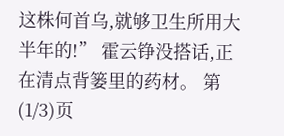这株何首乌,就够卫生所用大半年的!” 霍云铮没搭话,正在清点背篓里的药材。 第(1/3)页